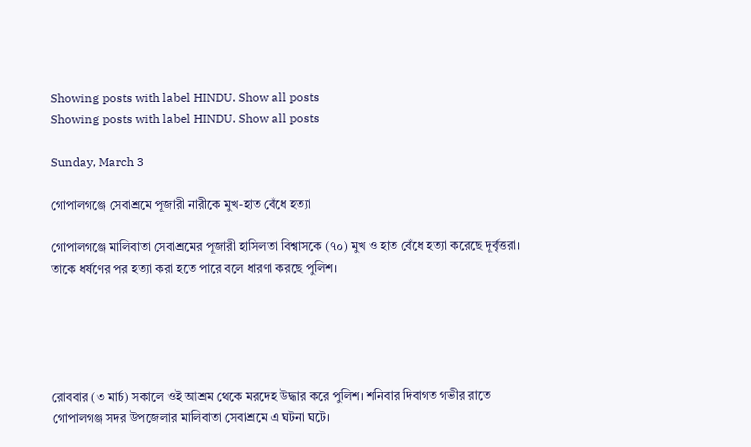Showing posts with label HINDU. Show all posts
Showing posts with label HINDU. Show all posts

Sunday, March 3

গোপালগঞ্জে সেবাশ্রমে পূজারী নারীকে মুখ-হাত বেঁধে হত্যা

গোপালগঞ্জে মালিবাতা সেবাশ্রমের পূজারী হাসিলতা বিশ্বাসকে (৭০) মুখ ও হাত বেঁধে হত্যা করেছে দূর্বৃত্তরা। তাকে ধর্ষণের পর হত্যা করা হতে পারে বলে ধারণা করছে পুলিশ।





রোববার (৩ মার্চ) সকালে ওই আশ্রম থেকে মরদেহ উদ্ধার করে পুলিশ। শনিবার দিবাগত গভীর রাতে গোপালগঞ্জ সদর উপজেলার মালিবাতা সেবাশ্রমে এ ঘটনা ঘটে।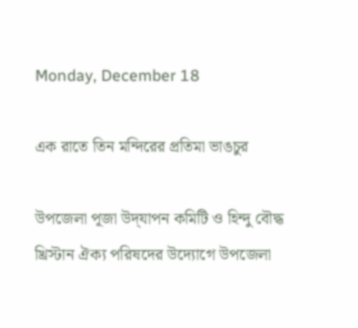Monday, December 18

এক রাতে তিন মন্দিরের প্রতিমা ভাঙচুর

উপজেলা পূজা উদ্‌যাপন কমিটি ও হিন্দু বৌদ্ধ খ্রিস্টান ঐক্য পরিষদের উদ্যোগে উপজেলা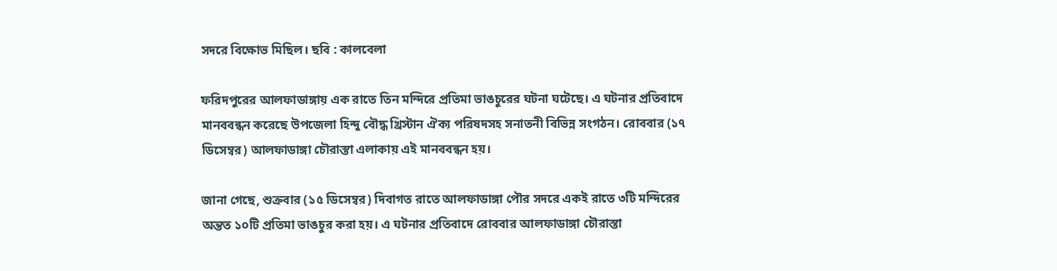সদরে বিক্ষোভ মিছিল। ছবি : কালবেলা

ফরিদপুরের আলফাডাঙ্গায় এক রাতে তিন মন্দিরে প্রতিমা ভাঙচুরের ঘটনা ঘটেছে। এ ঘটনার প্রতিবাদে মানববন্ধন করেছে উপজেলা হিন্দু বৌদ্ধ খ্রিস্টান ঐক্য পরিষদসহ সনাতনী বিভিন্ন সংগঠন। রোববার (১৭ ডিসেম্বর) আলফাডাঙ্গা চৌরাস্তা এলাকায় এই মানববন্ধন হয়।

জানা গেছে, শুক্রবার (১৫ ডিসেম্বর) দিবাগত রাতে আলফাডাঙ্গা পৌর সদরে একই রাতে ৩টি মন্দিরের অন্তত ১০টি প্রতিমা ভাঙচুর করা হয়। এ ঘটনার প্রতিবাদে রোববার আলফাডাঙ্গা চৌরাস্তা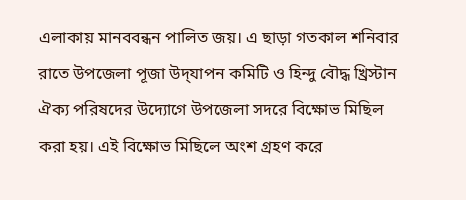এলাকায় মানববন্ধন পালিত জয়। এ ছাড়া গতকাল শনিবার রাতে উপজেলা পূজা উদ্‌যাপন কমিটি ও হিন্দু বৌদ্ধ খ্রিস্টান ঐক্য পরিষদের উদ্যোগে উপজেলা সদরে বিক্ষোভ মিছিল করা হয়। এই বিক্ষোভ মিছিলে অংশ গ্রহণ করে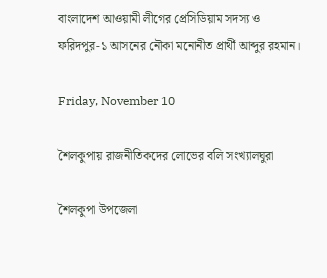বাংলাদেশ আওয়ামী লীগের প্রেসিডিয়াম সদস্য ও ফরিদপুর-১ আসনের নৌকা মনোনীত প্রার্থী আব্দুর রহমান।

Friday, November 10

শৈলকুপায় রাজনীতিকদের লোভের বলি সংখ্যালঘুরা

শৈলকুপা উপজেলা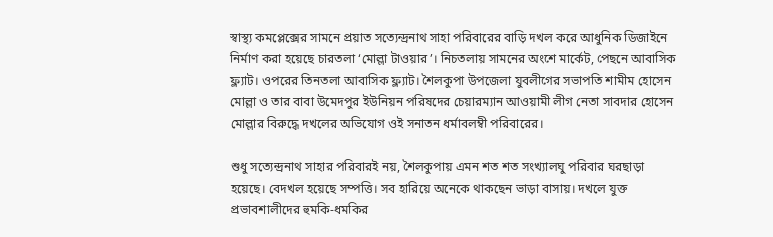স্বাস্থ্য কমপ্লেক্সের সামনে প্রয়াত সত্যেন্দ্রনাথ সাহা পরিবারের বাড়ি দখল করে আধুনিক ডিজাইনে নির্মাণ করা হয়েছে চারতলা ‘মোল্লা টাওয়ার’। নিচতলায় সামনের অংশে মার্কেট, পেছনে আবাসিক ফ্ল্যাট। ওপরের তিনতলা আবাসিক ফ্ল্যাট। শৈলকুপা উপজেলা যুবলীগের সভাপতি শামীম হোসেন মোল্লা ও তার বাবা উমেদপুর ইউনিয়ন পরিষদের চেয়ারম্যান আওয়ামী লীগ নেতা সাবদার হোসেন মোল্লার বিরুদ্ধে দখলের অভিযোগ ওই সনাতন ধর্মাবলম্বী পরিবারের।

শুধু সত্যেন্দ্রনাথ সাহার পরিবারই নয়, শৈলকুপায় এমন শত শত সংখ্যালঘু পরিবার ঘরছাড়া হয়েছে। বেদখল হয়েছে সম্পত্তি। সব হারিয়ে অনেকে থাকছেন ভাড়া বাসায়। দখলে যুক্ত প্রভাবশালীদের হুমকি-ধমকির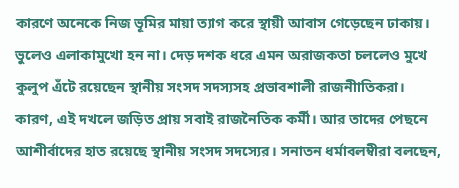কারণে অনেকে নিজ ভূমির মায়া ত্যাগ করে স্থায়ী আবাস গেড়েছেন ঢাকায়। ভুলেও এলাকামুখো হন না। দেড় দশক ধরে এমন অরাজকতা চললেও মুখে কুলুপ এঁটে রয়েছেন স্থানীয় সংসদ সদস্যসহ প্রভাবশালী রাজনীাতিকরা। কারণ, এই দখলে জড়িত প্রায় সবাই রাজনৈতিক কর্মী। আর তাদের পেছনে আশীর্বাদের হাত রয়েছে স্থানীয় সংসদ সদস্যের। সনাতন ধর্মাবলম্বীরা বলছেন,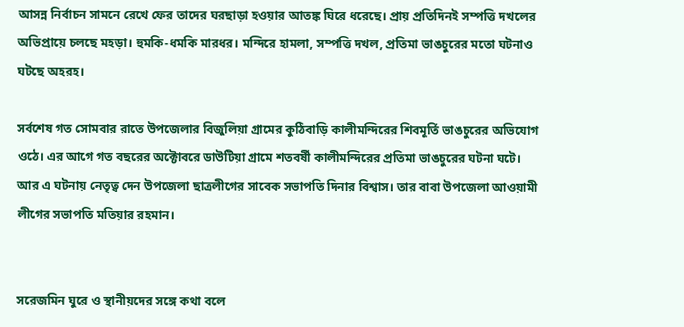আসন্ন নির্বাচন সামনে রেখে ফের তাদের ঘরছাড়া হওয়ার আতঙ্ক ঘিরে ধরেছে। প্রায় প্রতিদিনই সম্পত্তি দখলের অভিপ্রায়ে চলছে মহড়া। হুমকি-ধমকি মারধর। মন্দিরে হামলা, সম্পত্তি দখল, প্রতিমা ভাঙচুরের মতো ঘটনাও ঘটছে অহরহ।

সর্বশেষ গত সোমবার রাতে উপজেলার বিজুলিয়া গ্রামের কুঠিবাড়ি কালীমন্দিরের শিবমূর্তি ভাঙচুরের অভিযোগ ওঠে। এর আগে গত বছরের অক্টোবরে ডাউটিয়া গ্রামে শতবর্ষী কালীমন্দিরের প্রতিমা ভাঙচুরের ঘটনা ঘটে। আর এ ঘটনায় নেতৃত্ব দেন উপজেলা ছাত্রলীগের সাবেক সভাপতি দিনার বিশ্বাস। তার বাবা উপজেলা আওয়ামী লীগের সভাপতি মতিয়ার রহমান।


সরেজমিন ঘুরে ও স্থানীয়দের সঙ্গে কথা বলে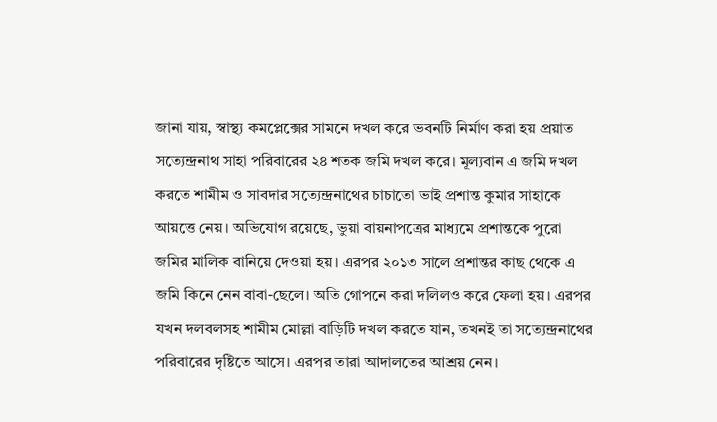জানা যায়, স্বাস্থ্য কমপ্লেক্সের সামনে দখল করে ভবনটি নির্মাণ করা হয় প্রয়াত সত্যেন্দ্রনাথ সাহা পরিবারের ২৪ শতক জমি দখল করে। মূল্যবান এ জমি দখল করতে শামীম ও সাবদার সত্যেন্দ্রনাথের চাচাতো ভাই প্রশান্ত কুমার সাহাকে আয়ত্তে নেয়। অভিযোগ রয়েছে, ভুয়া বায়নাপত্রের মাধ্যমে প্রশান্তকে পুরো জমির মালিক বানিয়ে দেওয়া হয়। এরপর ২০১৩ সালে প্রশান্তর কাছ থেকে এ জমি কিনে নেন বাবা-ছেলে। অতি গোপনে করা দলিলও করে ফেলা হয়। এরপর যখন দলবলসহ শামীম মোল্লা বাড়িটি দখল করতে যান, তখনই তা সত্যেন্দ্রনাথের পরিবারের দৃষ্টিতে আসে। এরপর তারা আদালতের আশ্রয় নেন।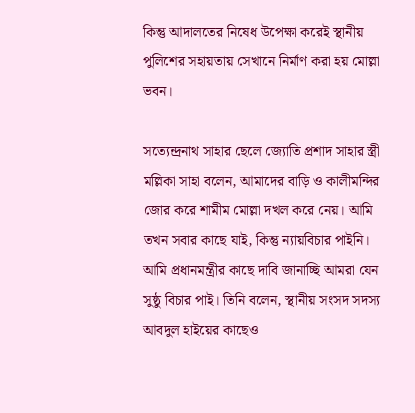কিন্তু আদালতের নিষেধ উপেক্ষা করেই স্থানীয় পুলিশের সহায়তায় সেখানে নির্মাণ করা হয় মোল্লা ভবন।

সত্যেন্দ্রনাথ সাহার ছেলে জ্যোতি প্রশাদ সাহার স্ত্রী মল্লিকা সাহা বলেন, আমাদের বাড়ি ও কালীমন্দির জোর করে শামীম মোল্লা দখল করে নেয়। আমি তখন সবার কাছে যাই, কিন্তু ন্যায়বিচার পাইনি। আমি প্রধানমন্ত্রীর কাছে দাবি জানাচ্ছি আমরা যেন সুষ্ঠু বিচার পাই। তিনি বলেন, স্থানীয় সংসদ সদস্য আবদুল হাইয়ের কাছেও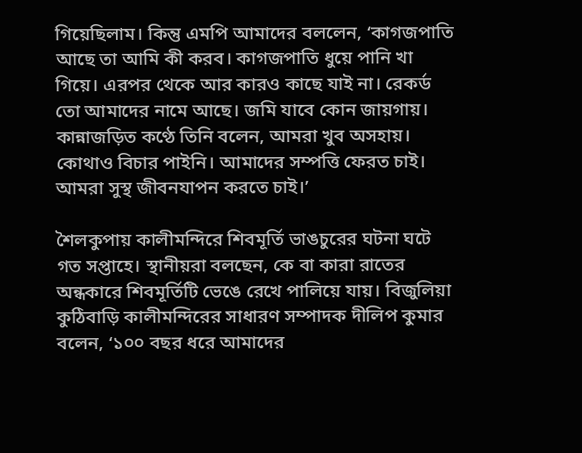গিয়েছিলাম। কিন্তু এমপি আমাদের বললেন, ‘কাগজপাতি আছে তা আমি কী করব। কাগজপাতি ধুয়ে পানি খা গিয়ে। এরপর থেকে আর কারও কাছে যাই না। রেকর্ড তো আমাদের নামে আছে। জমি যাবে কোন জায়গায়। কান্নাজড়িত কণ্ঠে তিনি বলেন, আমরা খুব অসহায়। কোথাও বিচার পাইনি। আমাদের সম্পত্তি ফেরত চাই। আমরা সুস্থ জীবনযাপন করতে চাই।’

শৈলকুপায় কালীমন্দিরে শিবমূর্তি ভাঙচুরের ঘটনা ঘটে গত সপ্তাহে। স্থানীয়রা বলছেন, কে বা কারা রাতের অন্ধকারে শিবমূর্তিটি ভেঙে রেখে পালিয়ে যায়। বিজুলিয়া কুঠিবাড়ি কালীমন্দিরের সাধারণ সম্পাদক দীলিপ কুমার বলেন, ‘১০০ বছর ধরে আমাদের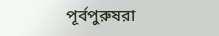পূর্বপুরুষরা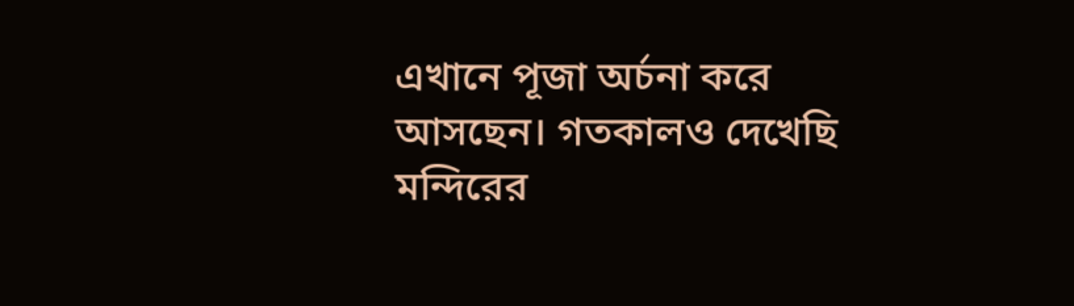এখানে পূজা অর্চনা করে আসছেন। গতকালও দেখেছি মন্দিরের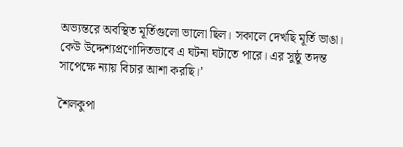অভ্যন্তরে অবস্থিত মূর্তিগুলো ভালো ছিল। সকালে দেখছি মূর্তি ভাঙা। কেউ উদ্দেশ্যপ্রণোদিতভাবে এ ঘটনা ঘটাতে পারে। এর সুষ্ঠু তদন্ত সাপেক্ষে ন্যায় বিচার আশা করছি।’

শৈলকুপা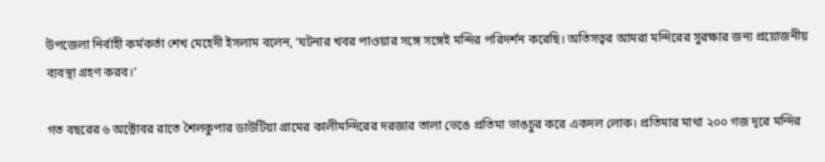উপজেলা নির্বাহী কর্মকর্তা শেখ মেহেদী ইসলাম বলেন, ‘ঘটনার খবর পাওয়ার সঙ্গে সঙ্গেই মন্দির পরিদর্শন করেছি। অতিসত্বর আমরা মন্দিরের সুরক্ষার জন্য প্রয়োজনীয় ব্যবস্থা গ্রহণ করব।’

গত বছরের ৬ অক্টোবর রাতে শৈলকুপার ডাউটিয়া গ্রামের কালীমন্দিরের দরজার তালা ভেঙে প্রতিমা ভাঙচুর করে একদল লোক। প্রতিমার মাথা ২০০ গজ দূরে মন্দির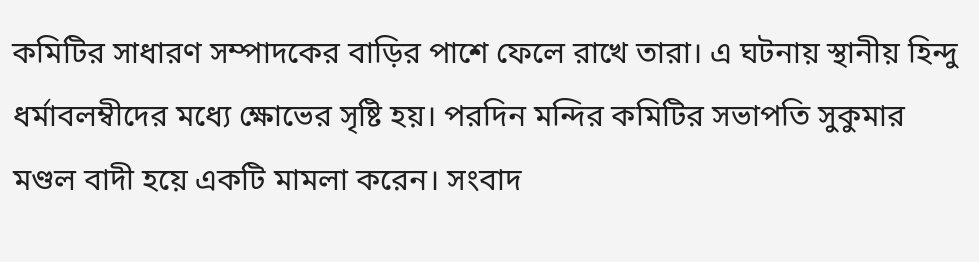কমিটির সাধারণ সম্পাদকের বাড়ির পাশে ফেলে রাখে তারা। এ ঘটনায় স্থানীয় হিন্দু ধর্মাবলম্বীদের মধ্যে ক্ষোভের সৃষ্টি হয়। পরদিন মন্দির কমিটির সভাপতি সুকুমার মণ্ডল বাদী হয়ে একটি মামলা করেন। সংবাদ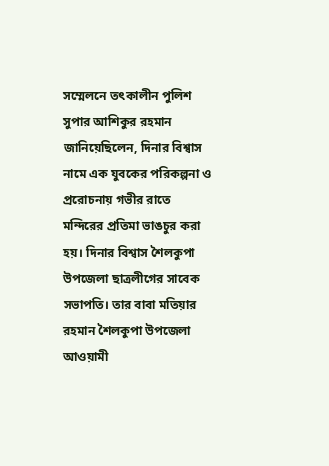সম্মেলনে তৎকালীন পুলিশ সুপার আশিকুর রহমান জানিয়েছিলেন, দিনার বিশ্বাস নামে এক যুবকের পরিকল্পনা ও প্ররোচনায় গভীর রাতে মন্দিরের প্রতিমা ভাঙচুর করা হয়। দিনার বিশ্বাস শৈলকুপা উপজেলা ছাত্রলীগের সাবেক সভাপতি। তার বাবা মতিয়ার রহমান শৈলকুপা উপজেলা আওয়ামী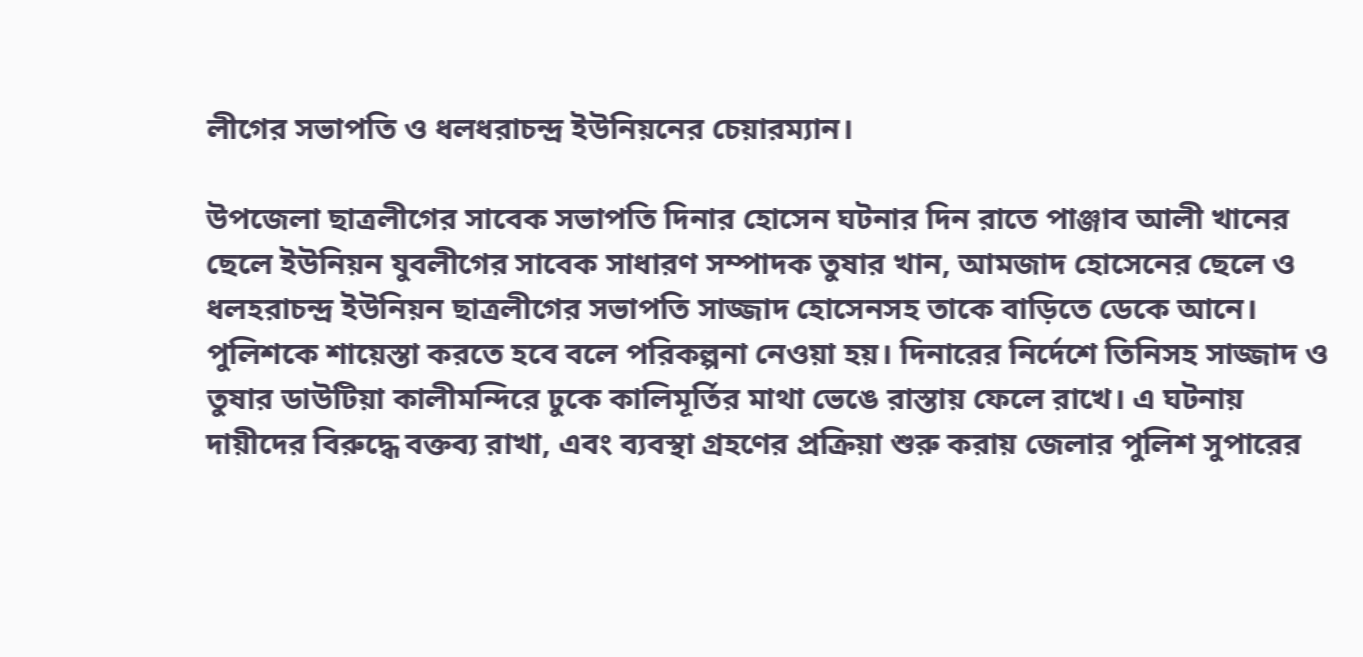লীগের সভাপতি ও ধলধরাচন্দ্র ইউনিয়নের চেয়ারম্যান।

উপজেলা ছাত্রলীগের সাবেক সভাপতি দিনার হোসেন ঘটনার দিন রাতে পাঞ্জাব আলী খানের ছেলে ইউনিয়ন যুবলীগের সাবেক সাধারণ সম্পাদক তুষার খান, আমজাদ হোসেনের ছেলে ও ধলহরাচন্দ্র ইউনিয়ন ছাত্রলীগের সভাপতি সাজ্জাদ হোসেনসহ তাকে বাড়িতে ডেকে আনে। পুলিশকে শায়েস্তা করতে হবে বলে পরিকল্পনা নেওয়া হয়। দিনারের নির্দেশে তিনিসহ সাজ্জাদ ও তুষার ডাউটিয়া কালীমন্দিরে ঢুকে কালিমূর্তির মাথা ভেঙে রাস্তায় ফেলে রাখে। এ ঘটনায় দায়ীদের বিরুদ্ধে বক্তব্য রাখা, এবং ব্যবস্থা গ্রহণের প্রক্রিয়া শুরু করায় জেলার পুলিশ সুপারের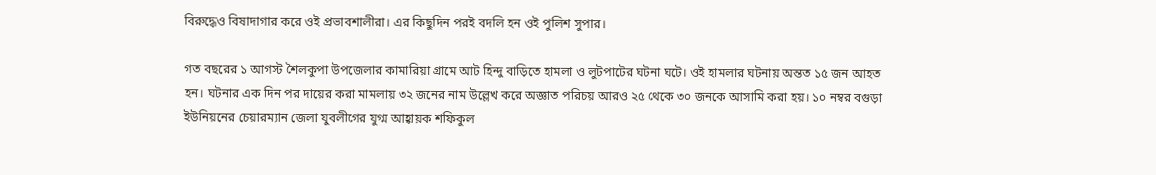বিরুদ্ধেও বিষাদাগার করে ওই প্রভাবশালীরা। এর কিছুদিন পরই বদলি হন ওই পুলিশ সুপার।

গত বছরের ১ আগস্ট শৈলকুপা উপজেলার কামারিয়া গ্রামে আট হিন্দু বাড়িতে হামলা ও লুটপাটের ঘটনা ঘটে। ওই হামলার ঘটনায় অন্তত ১৫ জন আহত হন। ঘটনার এক দিন পর দায়ের করা মামলায় ৩২ জনের নাম উল্লেখ করে অজ্ঞাত পরিচয় আরও ২৫ থেকে ৩০ জনকে আসামি করা হয়। ১০ নম্বর বগুড়া ইউনিয়নের চেয়ারম্যান জেলা যুবলীগের যুগ্ম আহ্বায়ক শফিকুল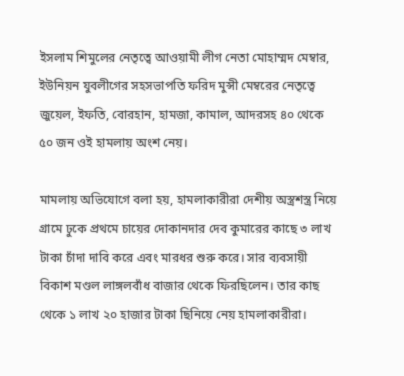ইসলাম শিমুলের নেতৃত্বে আওয়ামী লীগ নেতা মোহাম্মদ মেম্বার, ইউনিয়ন যুবলীগের সহসভাপতি ফরিদ মুন্সী মেম্বরের নেতৃত্বে জুয়েল, ইফতি, বোরহান, হামজা, কামাল, আদরসহ ৪০ থেকে ৫০ জন ওই হামলায় অংশ নেয়।

মামলায় অভিযোগে বলা হয়, হামলাকারীরা দেশীয় অস্ত্রশস্ত্র নিয়ে গ্রামে ঢুকে প্রথমে চায়ের দোকানদার দেব কুমারের কাছে ৩ লাখ টাকা চাঁদা দাবি করে এবং মারধর শুরু করে। সার ব্যবসায়ী বিকাশ মণ্ডল লাঙ্গলবাঁধ বাজার থেকে ফিরছিলেন। তার কাছ থেকে ১ লাখ ২০ হাজার টাকা ছিনিয়ে নেয় হামলাকারীরা।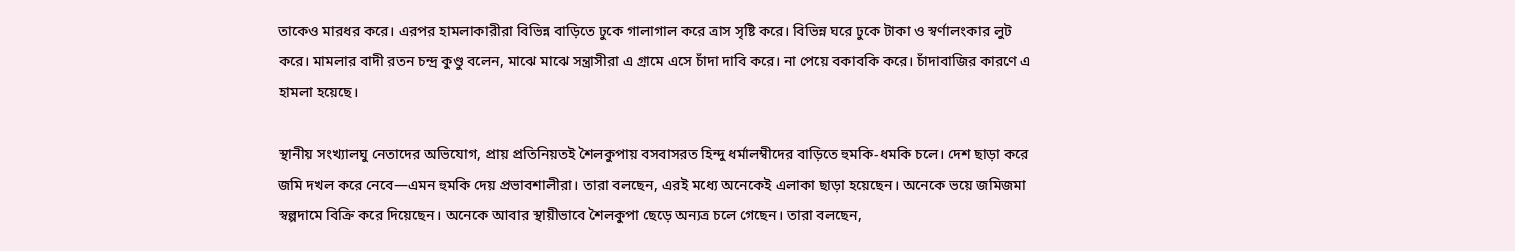তাকেও মারধর করে। এরপর হামলাকারীরা বিভিন্ন বাড়িতে ঢুকে গালাগাল করে ত্রাস সৃষ্টি করে। বিভিন্ন ঘরে ঢুকে টাকা ও স্বর্ণালংকার লুট করে। মামলার বাদী রতন চন্দ্র কুণ্ডু বলেন, মাঝে মাঝে সন্ত্রাসীরা এ গ্রামে এসে চাঁদা দাবি করে। না পেয়ে বকাবকি করে। চাঁদাবাজির কারণে এ হামলা হয়েছে।

স্থানীয় সংখ্যালঘু নেতাদের অভিযোগ, প্রায় প্রতিনিয়তই শৈলকুপায় বসবাসরত হিন্দু ধর্মালম্বীদের বাড়িতে হুমকি-ধমকি চলে। দেশ ছাড়া করে জমি দখল করে নেবে—এমন হুমকি দেয় প্রভাবশালীরা। তারা বলছেন, এরই মধ্যে অনেকেই এলাকা ছাড়া হয়েছেন। অনেকে ভয়ে জমিজমা স্বল্পদামে বিক্রি করে দিয়েছেন। অনেকে আবার স্থায়ীভাবে শৈলকুপা ছেড়ে অন্যত্র চলে গেছেন। তারা বলছেন,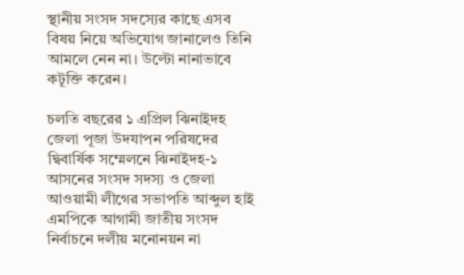স্থানীয় সংসদ সদস্যের কাছে এসব বিষয় নিয়ে অভিযোগ জানালেও তিনি আমলে নেন না। উল্টো নানাভাবে কটূক্তি করেন।

চলতি বছরের ১ এপ্রিল ঝিনাইদহ জেলা পূজা উদযাপন পরিষদের দ্বিবার্ষিক সম্মেলনে ঝিনাইদহ-১ আসনের সংসদ সদস্য ও জেলা আওয়ামী লীগের সভাপতি আব্দুল হাই এমপিকে আগামী জাতীয় সংসদ নির্বাচনে দলীয় মনোনয়ন না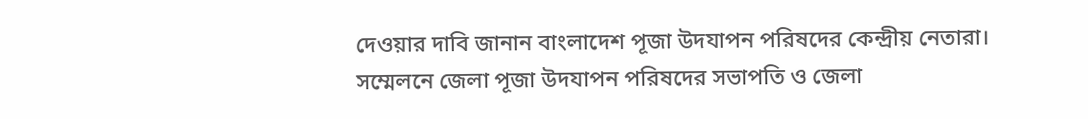দেওয়ার দাবি জানান বাংলাদেশ পূজা উদযাপন পরিষদের কেন্দ্রীয় নেতারা। সম্মেলনে জেলা পূজা উদযাপন পরিষদের সভাপতি ও জেলা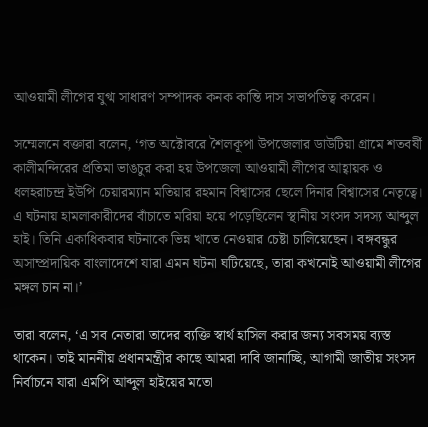আওয়ামী লীগের যুগ্ম সাধারণ সম্পাদক কনক কান্তি দাস সভাপতিত্ব করেন।

সম্মেলনে বক্তারা বলেন, ‘গত অক্টোবরে শৈলকূপা উপজেলার ডাউটিয়া গ্রামে শতবর্ষী কালীমন্দিরের প্রতিমা ভাঙচুর করা হয় উপজেলা আওয়ামী লীগের আহ্বায়ক ও ধলহরাচন্দ্র ইউপি চেয়ারম্যান মতিয়ার রহমান বিশ্বাসের ছেলে দিনার বিশ্বাসের নেতৃত্বে। এ ঘটনায় হামলাকারীদের বাঁচাতে মরিয়া হয়ে পড়েছিলেন স্থানীয় সংসদ সদস্য আব্দুল হাই। তিনি একাধিকবার ঘটনাকে ভিন্ন খাতে নেওয়ার চেষ্টা চালিয়েছেন। বঙ্গবন্ধুর অসাম্প্রদায়িক বাংলাদেশে যারা এমন ঘটনা ঘটিয়েছে, তারা কখনোই আওয়ামী লীগের মঙ্গল চান না।’

তারা বলেন, ‘এ সব নেতারা তাদের ব্যক্তি স্বার্থ হাসিল করার জন্য সবসময় ব্যস্ত থাকেন। তাই মাননীয় প্রধানমন্ত্রীর কাছে আমরা দাবি জানাচ্ছি, আগামী জাতীয় সংসদ নির্বাচনে যারা এমপি আব্দুল হাইয়ের মতো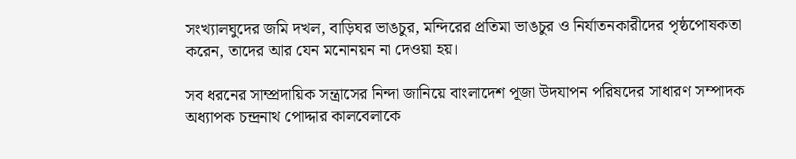সংখ্যালঘুদের জমি দখল, বাড়িঘর ভাঙচুর, মন্দিরের প্রতিমা ভাঙচুর ও নির্যাতনকারীদের পৃষ্ঠপোষকতা করেন, তাদের আর যেন মনোনয়ন না দেওয়া হয়।

সব ধরনের সাম্প্রদায়িক সন্ত্রাসের নিন্দা জানিয়ে বাংলাদেশ পূজা উদযাপন পরিষদের সাধারণ সম্পাদক অধ্যাপক চন্দ্রনাথ পোদ্দার কালবেলাকে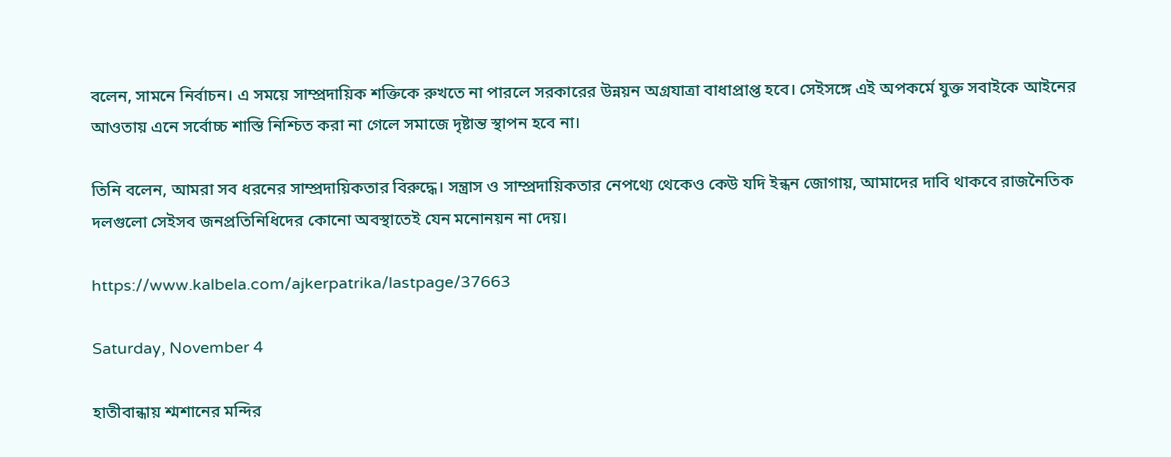বলেন, সামনে নির্বাচন। এ সময়ে সাম্প্রদায়িক শক্তিকে রুখতে না পারলে সরকারের উন্নয়ন অগ্রযাত্রা বাধাপ্রাপ্ত হবে। সেইসঙ্গে এই অপকর্মে যুক্ত সবাইকে আইনের আওতায় এনে সর্বোচ্চ শাস্তি নিশ্চিত করা না গেলে সমাজে দৃষ্টান্ত স্থাপন হবে না।

তিনি বলেন, আমরা সব ধরনের সাম্প্রদায়িকতার বিরুদ্ধে। সন্ত্রাস ও সাম্প্রদায়িকতার নেপথ্যে থেকেও কেউ যদি ইন্ধন জোগায়, আমাদের দাবি থাকবে রাজনৈতিক দলগুলো সেইসব জনপ্রতিনিধিদের কোনো অবস্থাতেই যেন মনোনয়ন না দেয়।

https://www.kalbela.com/ajkerpatrika/lastpage/37663

Saturday, November 4

হাতীবান্ধায় শ্মশানের মন্দির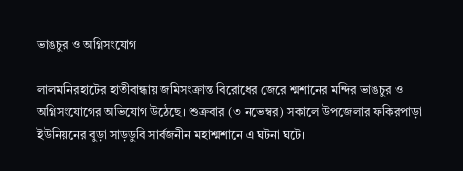ভাঙচুর ও অগ্নিসংযোগ

লালমনিরহাটের হাতীবান্ধায় জমিসংক্রান্ত বিরোধের জেরে শ্মশানের মন্দির ভাঙচুর ও অগ্নিসংযোগের অভিযোগ উঠেছে। শুক্রবার (৩ নভেম্বর) সকালে উপজেলার ফকিরপাড়া ইউনিয়নের বুড়া সাড়ডুবি সার্বজনীন মহাশ্মশানে এ ঘটনা ঘটে।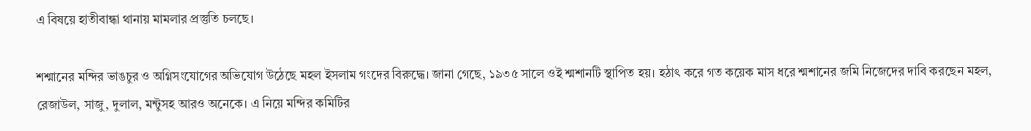এ বিষয়ে হাতীবান্ধা থানায় মামলার প্রস্তুতি চলছে।

শশ্মানের মন্দির ভাঙচুর ও অগ্নিসংযোগের অভিযোগ উঠেছে মহল ইসলাম গংদের বিরুদ্ধে। জানা গেছে, ১৯৩৫ সালে ওই শ্মশানটি স্থাপিত হয়। হঠাৎ করে গত কয়েক মাস ধরে শ্মশানের জমি নিজেদের দাবি করছেন মহল, রেজাউল, সাজু, দুলাল, মন্টুসহ আরও অনেকে। এ নিয়ে মন্দির কমিটির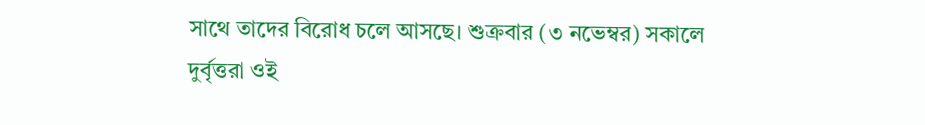সাথে তাদের বিরোধ চলে আসছে। শুক্রবার (৩ নভেম্বর) সকালে দুর্বৃত্তরা ওই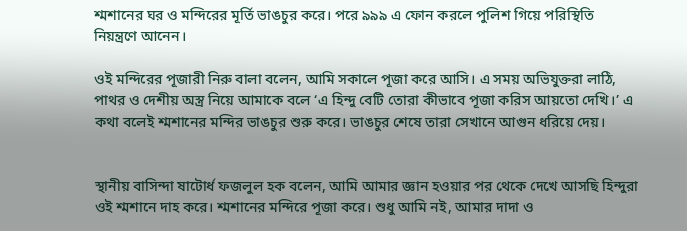শ্মশানের ঘর ও মন্দিরের মূর্তি ভাঙচুর করে। পরে ৯৯৯ এ ফোন করলে পুলিশ গিয়ে পরিস্থিতি নিয়ন্ত্রণে আনেন।

ওই মন্দিরের পূজারী নিরু বালা বলেন, আমি সকালে পূজা করে আসি। এ সময় অভিযুক্তরা লাঠি, পাথর ও দেশীয় অস্ত্র নিয়ে আমাকে বলে ‘এ হিন্দু বেটি তোরা কীভাবে পূজা করিস আয়তো দেখি।’ এ কথা বলেই শ্মশানের মন্দির ভাঙচুর শুরু করে। ভাঙচুর শেষে তারা সেখানে আগুন ধরিয়ে দেয়।


স্থানীয় বাসিন্দা ষাটোর্ধ ফজলুল হক বলেন, আমি আমার জ্ঞান হওয়ার পর থেকে দেখে আসছি হিন্দুরা ওই শ্মশানে দাহ করে। শ্মশানের মন্দিরে পূজা করে। শুধু আমি নই, আমার দাদা ও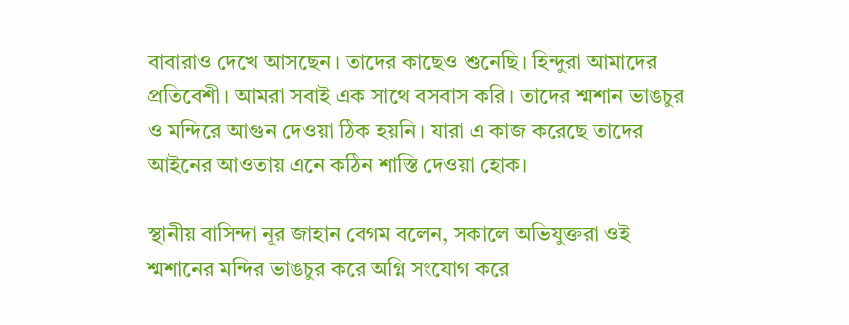বাবারাও দেখে আসছেন। তাদের কাছেও শুনেছি। হিন্দুরা আমাদের প্রতিবেশী। আমরা সবাই এক সাথে বসবাস করি। তাদের শ্মশান ভাঙচুর ও মন্দিরে আগুন দেওয়া ঠিক হয়নি। যারা এ কাজ করেছে তাদের আইনের আওতায় এনে কঠিন শাস্তি দেওয়া হোক।

স্থানীয় বাসিন্দা নূর জাহান বেগম বলেন, সকালে অভিযুক্তরা ওই শ্মশানের মন্দির ভাঙচুর করে অগ্নি সংযোগ করে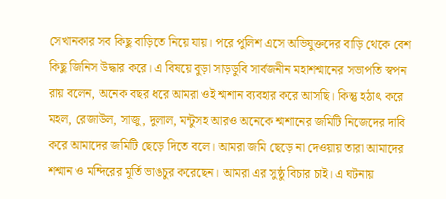সেখানকার সব কিছু বাড়িতে নিয়ে যায়। পরে পুলিশ এসে অভিযুক্তদের বাড়ি থেকে বেশ কিছু জিনিস উদ্ধার করে। এ বিষয়ে বুড়া সাড়ডুবি সার্বজনীন মহাশশ্মানের সভাপতি স্বপন রায় বলেন, অনেক বছর ধরে আমরা ওই শ্মশান ব্যবহার করে আসছি। কিন্তু হঠাৎ করে মহল, রেজাউল, সাজু, দুলাল, মন্টুসহ আরও অনেকে শ্মশানের জমিটি নিজেদের দাবি করে আমাদের জমিটি ছেড়ে দিতে বলে। আমরা জমি ছেড়ে না দেওয়ায় তারা আমাদের শশ্মান ও মন্দিরের মূর্তি ভাঙচুর করেছেন। আমরা এর সুষ্ঠু বিচার চাই। এ ঘটনায়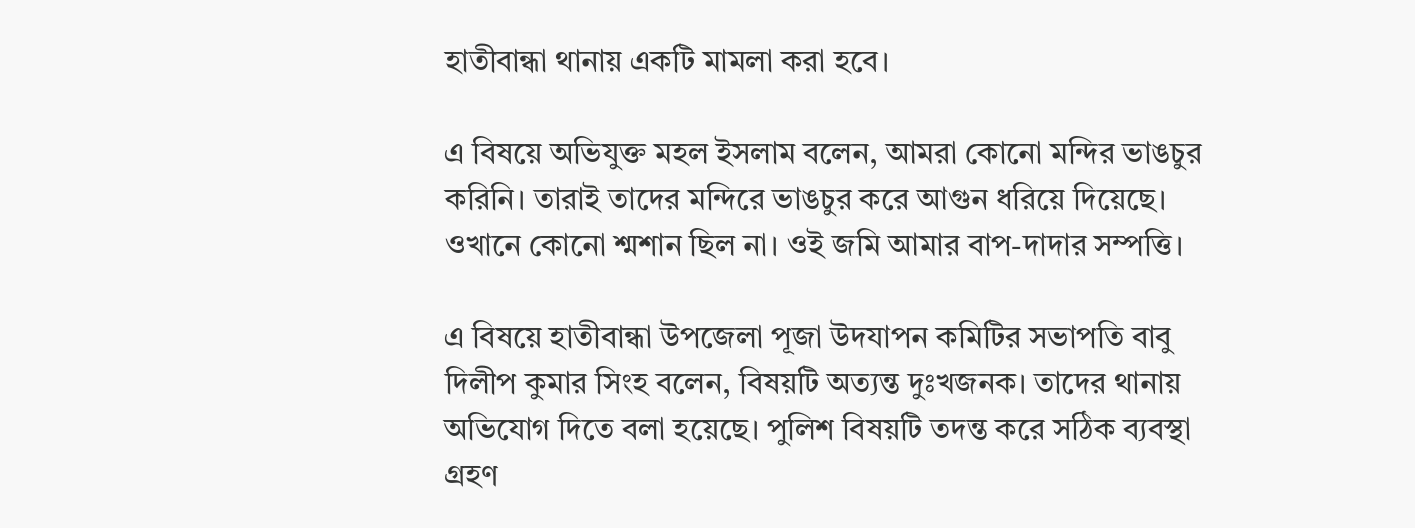হাতীবান্ধা থানায় একটি মামলা করা হবে।

এ বিষয়ে অভিযুক্ত মহল ইসলাম বলেন, আমরা কোনো মন্দির ভাঙচুর করিনি। তারাই তাদের মন্দিরে ভাঙচুর করে আগুন ধরিয়ে দিয়েছে। ওখানে কোনো শ্মশান ছিল না। ওই জমি আমার বাপ-দাদার সম্পত্তি।

এ বিষয়ে হাতীবান্ধা উপজেলা পূজা উদযাপন কমিটির সভাপতি বাবু দিলীপ কুমার সিংহ বলেন, বিষয়টি অত্যন্ত দুঃখজনক। তাদের থানায় অভিযোগ দিতে বলা হয়েছে। পুলিশ বিষয়টি তদন্ত করে সঠিক ব্যবস্থা গ্রহণ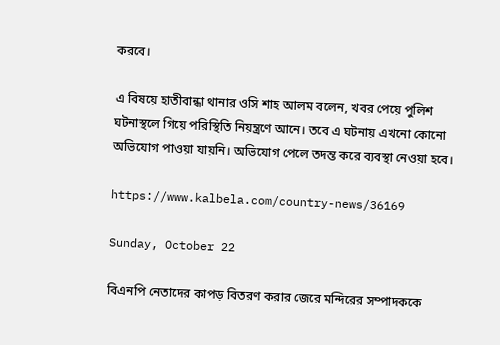করবে।

এ বিষয়ে হাতীবান্ধা থানার ওসি শাহ আলম বলেন, খবর পেয়ে পুলিশ ঘটনাস্থলে গিয়ে পরিস্থিতি নিয়ন্ত্রণে আনে। তবে এ ঘটনায় এখনো কোনো অভিযোগ পাওয়া যায়নি। অভিযোগ পেলে তদন্ত করে ব্যবস্থা নেওয়া হবে।

https://www.kalbela.com/country-news/36169

Sunday, October 22

বিএনপি নেতাদের কাপড় বিতরণ করার জেরে মন্দিরের সম্পাদককে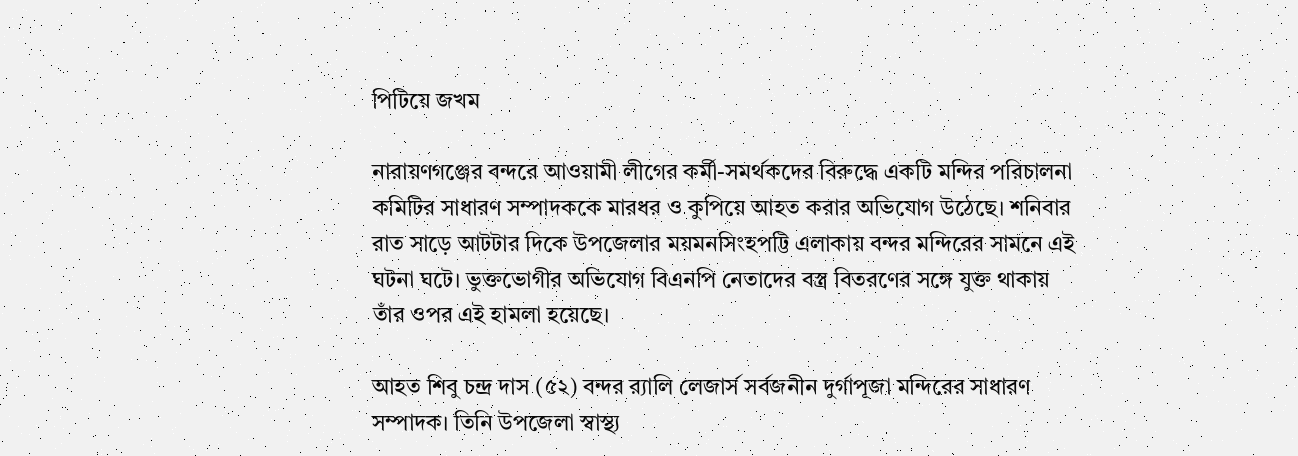পিটিয়ে জখম

নারায়ণগঞ্জের বন্দরে আওয়ামী লীগের কর্মী-সমর্থকদের বিরুদ্ধে একটি মন্দির পরিচালনা কমিটির সাধারণ সম্পাদককে মারধর ও কুপিয়ে আহত করার অভিযোগ উঠেছে। শনিবার রাত সাড়ে আটটার দিকে উপজেলার ময়মনসিংহপট্টি এলাকায় বন্দর মন্দিরের সামনে এই ঘটনা ঘটে। ভুক্তভোগীর অভিযোগ বিএনপি নেতাদের বস্ত্র বিতরণের সঙ্গে যুক্ত থাকায় তাঁর ওপর এই হামলা হয়েছে।

আহত শিবু চন্দ্র দাস (৫২) বন্দর র‌্যালি লেজার্স সর্বজনীন দুর্গাপূজা মন্দিরের সাধারণ সম্পাদক। তিনি উপজেলা স্বাস্থ্য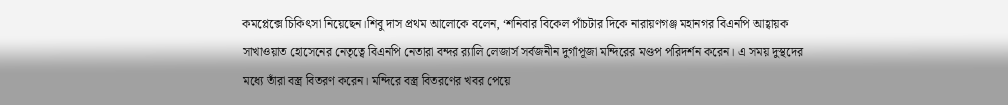কমপ্লেক্সে চিকিৎসা নিয়েছেন।শিবু দাস প্রথম আলোকে বলেন, ‘শনিবার বিকেল পাঁচটার দিকে নারায়ণগঞ্জ মহানগর বিএনপি আহ্বায়ক সাখাওয়াত হোসেনের নেতৃত্বে বিএনপি নেতারা বন্দর র‌্যালি লেজার্স সর্বজনীন দুর্গাপূজা মন্দিরের মণ্ডপ পরিদর্শন করেন। এ সময় দুস্থদের মধ্যে তাঁরা বস্ত্র বিতরণ করেন। মন্দিরে বস্ত্র বিতরণের খবর পেয়ে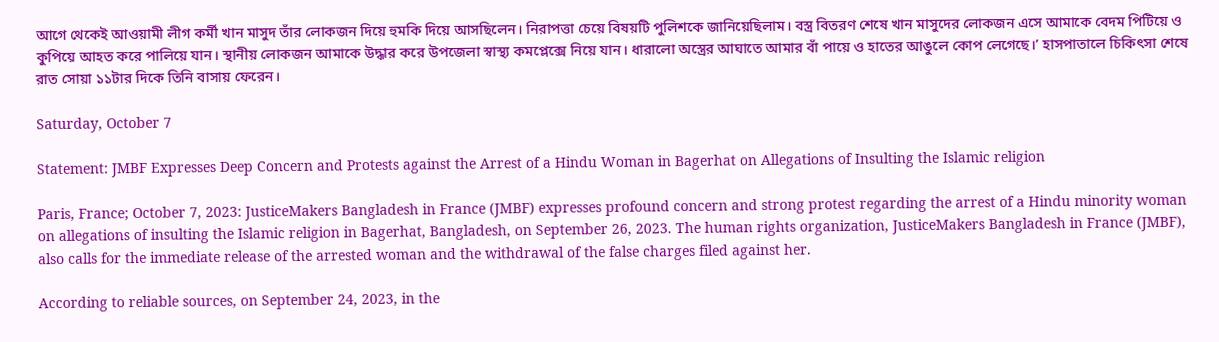আগে থেকেই আওয়ামী লীগ কর্মী খান মাসুদ তাঁর লোকজন দিয়ে হুমকি দিয়ে আসছিলেন। নিরাপত্তা চেয়ে বিষয়টি পুলিশকে জানিয়েছিলাম। বস্ত্র বিতরণ শেষে খান মাসুদের লোকজন এসে আমাকে বেদম পিটিয়ে ও কুপিয়ে আহত করে পালিয়ে যান। স্থানীয় লোকজন আমাকে উদ্ধার করে উপজেলা স্বাস্থ্য কমপ্লেক্সে নিয়ে যান। ধারালো অস্ত্রের আঘাতে আমার বাঁ পায়ে ও হাতের আঙুলে কোপ লেগেছে।’ হাসপাতালে চিকিৎসা শেষে রাত সোয়া ১১টার দিকে তিনি বাসায় ফেরেন।

Saturday, October 7

Statement: JMBF Expresses Deep Concern and Protests against the Arrest of a Hindu Woman in Bagerhat on Allegations of Insulting the Islamic religion

Paris, France; October 7, 2023: JusticeMakers Bangladesh in France (JMBF) expresses profound concern and strong protest regarding the arrest of a Hindu minority woman on allegations of insulting the Islamic religion in Bagerhat, Bangladesh, on September 26, 2023. The human rights organization, JusticeMakers Bangladesh in France (JMBF), also calls for the immediate release of the arrested woman and the withdrawal of the false charges filed against her.

According to reliable sources, on September 24, 2023, in the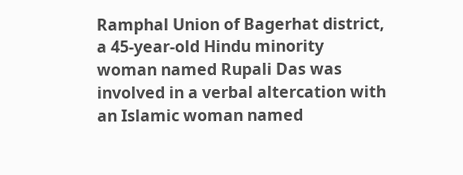Ramphal Union of Bagerhat district, a 45-year-old Hindu minority woman named Rupali Das was involved in a verbal altercation with an Islamic woman named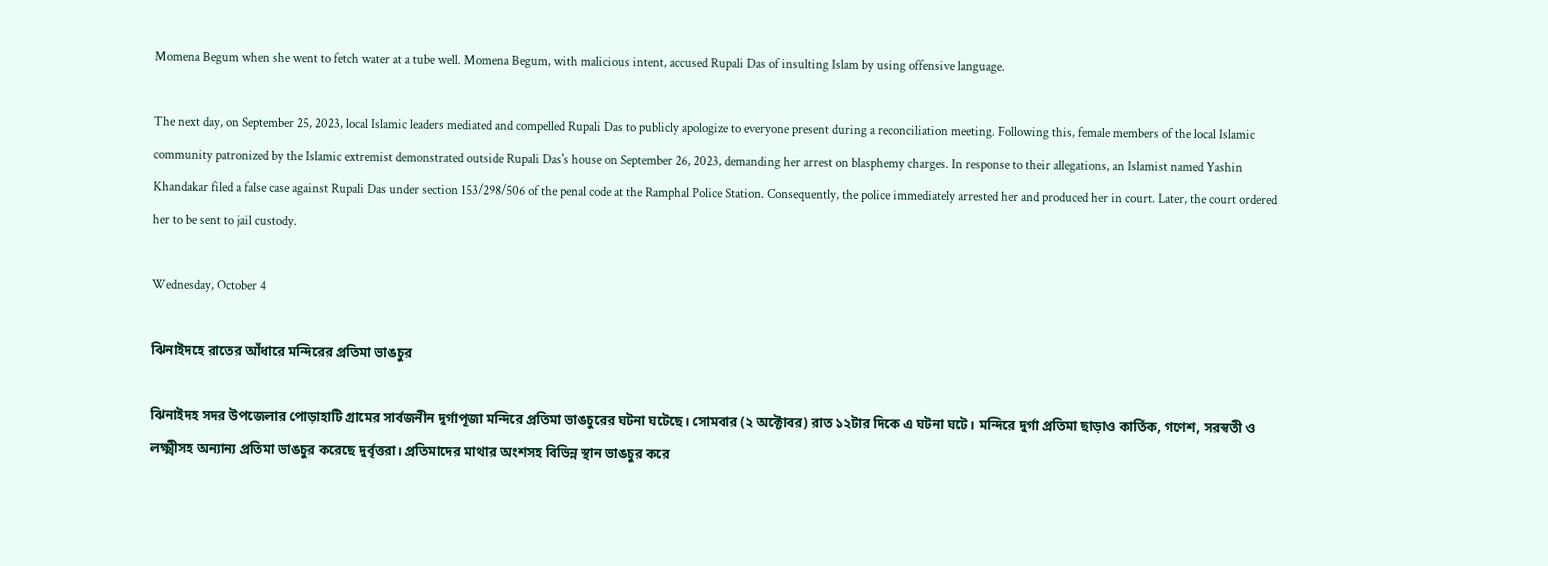Momena Begum when she went to fetch water at a tube well. Momena Begum, with malicious intent, accused Rupali Das of insulting Islam by using offensive language.

The next day, on September 25, 2023, local Islamic leaders mediated and compelled Rupali Das to publicly apologize to everyone present during a reconciliation meeting. Following this, female members of the local Islamic community patronized by the Islamic extremist demonstrated outside Rupali Das's house on September 26, 2023, demanding her arrest on blasphemy charges. In response to their allegations, an Islamist named Yashin Khandakar filed a false case against Rupali Das under section 153/298/506 of the penal code at the Ramphal Police Station. Consequently, the police immediately arrested her and produced her in court. Later, the court ordered her to be sent to jail custody.

Wednesday, October 4

ঝিনাইদহে রাতের আঁধারে মন্দিরের প্রতিমা ভাঙচুর

ঝিনাইদহ সদর উপজেলার পোড়াহাটি গ্রামের সার্বজনীন দুর্গাপূজা মন্দিরে প্রতিমা ভাঙচুরের ঘটনা ঘটেছে। সোমবার (২ অক্টোবর) রাত ১২টার দিকে এ ঘটনা ঘটে। মন্দিরে দুর্গা প্রতিমা ছাড়াও কার্তিক, গণেশ, সরস্বতী ও লক্ষ্মীসহ অন্যান্য প্রতিমা ভাঙচুর করেছে দুর্বৃত্তরা। প্রতিমাদের মাথার অংশসহ বিভিন্ন স্থান ভাঙচুর করে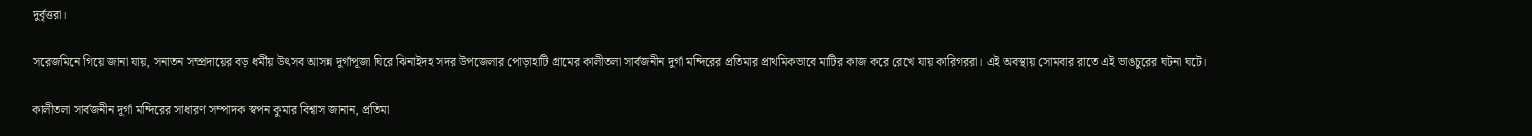দুর্বৃত্তরা।

সরেজমিনে গিয়ে জানা যায়, সনাতন সম্প্রদায়ের বড় ধর্মীয় উৎসব আসন্ন দুর্গাপূজা ঘিরে ঝিনাইদহ সদর উপজেলার পোড়াহাটি গ্রামের কালীতলা সার্বজনীন দুর্গা মন্দিরের প্রতিমার প্রাথমিকভাবে মাটির কাজ করে রেখে যায় কারিগররা। এই অবস্থায় সোমবার রাতে এই ভাঙচুরের ঘটনা ঘটে।

কালীতলা সার্বজনীন দূর্গা মন্দিরের সাধারণ সম্পাদক স্বপন কুমার বিশ্বাস জানান, প্রতিমা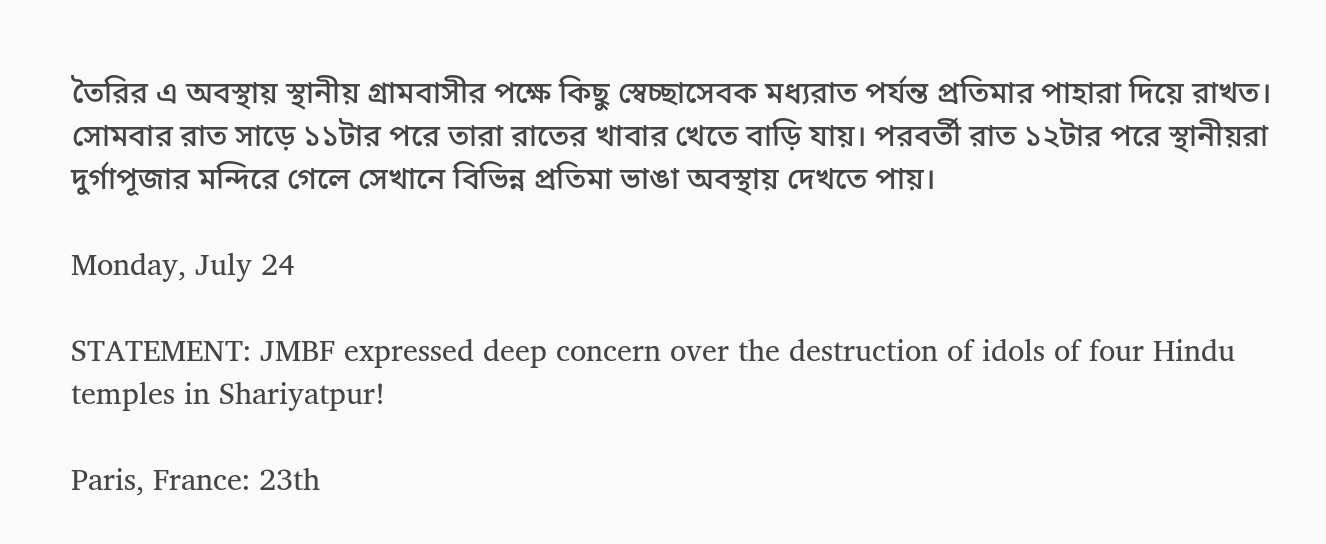তৈরির এ অবস্থায় স্থানীয় গ্রামবাসীর পক্ষে কিছু স্বেচ্ছাসেবক মধ্যরাত পর্যন্ত প্রতিমার পাহারা দিয়ে রাখত। সোমবার রাত সাড়ে ১১টার পরে তারা রাতের খাবার খেতে বাড়ি যায়। পরবর্তী রাত ১২টার পরে স্থানীয়রা দুর্গাপূজার মন্দিরে গেলে সেখানে বিভিন্ন প্রতিমা ভাঙা অবস্থায় দেখতে পায়।

Monday, July 24

STATEMENT: JMBF expressed deep concern over the destruction of idols of four Hindu temples in Shariyatpur!

Paris, France: 23th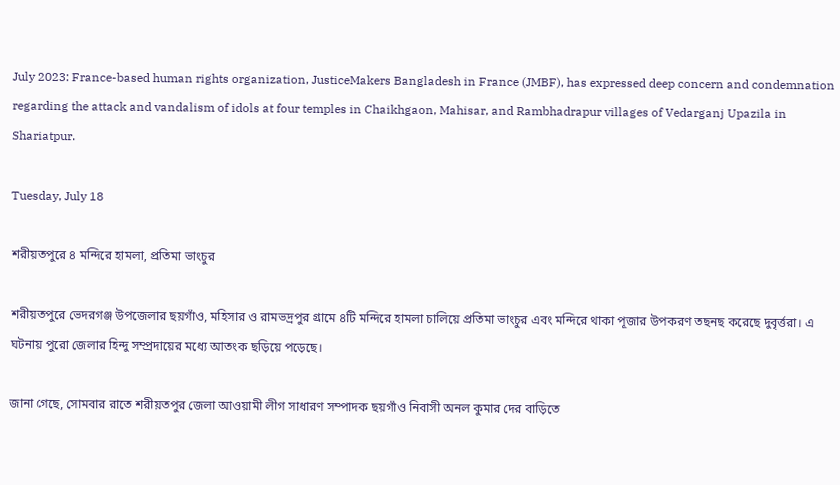July 2023: France-based human rights organization, JusticeMakers Bangladesh in France (JMBF), has expressed deep concern and condemnation regarding the attack and vandalism of idols at four temples in Chaikhgaon, Mahisar, and Rambhadrapur villages of Vedarganj Upazila in Shariatpur.

Tuesday, July 18

শরীয়তপুরে ৪ মন্দিরে হামলা, প্রতিমা ভাংচুর

শরীয়তপুরে ভেদরগঞ্জ উপজেলার ছয়গাঁও, মহিসার ও রামভদ্রপুর গ্রামে ৪টি মন্দিরে হামলা চালিয়ে প্রতিমা ভাংচুর এবং মন্দিরে থাকা পূজার উপকরণ তছনছ করেছে দুবৃর্ত্তরা। এ ঘটনায় পুরো জেলার হিন্দু সম্প্রদায়ের মধ্যে আতংক ছড়িয়ে পড়েছে।

জানা গেছে, সোমবার রাতে শরীয়তপুর জেলা আওয়ামী লীগ সাধারণ সম্পাদক ছয়গাঁও নিবাসী অনল কুমার দের বাড়িতে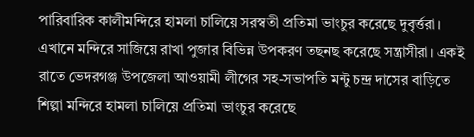পারিবারিক কালীমন্দিরে হামলা চালিয়ে সরস্বতী প্রতিমা ভাংচুর করেছে দুবৃর্ত্তরা। এখানে মন্দিরে সাজিয়ে রাখা পুজার বিভিন্ন উপকরণ তছনছ করেছে সন্ত্রাসীরা। একই রাতে ভেদরগঞ্জ উপজেলা আওয়ামী লীগের সহ-সভাপতি মন্টু চন্দ্র দাসের বাড়িতে শিল্পা মন্দিরে হামলা চালিয়ে প্রতিমা ভাংচুর করেছে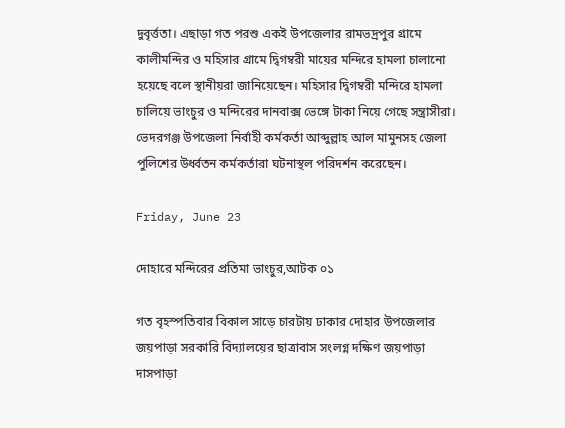দুবৃর্ত্ততা। এছাড়া গত পরশু একই উপজেলার রামভদ্রপুর গ্রামে কালীমন্দির ও মহিসার গ্রামে দ্বিগম্বরী মায়ের মন্দিরে হামলা চালানো হয়েছে বলে স্থানীয়রা জানিয়েছেন। মহিসার দ্বিগম্বরী মন্দিরে হামলা চালিয়ে ভাংচুর ও মন্দিরের দানবাক্স ভেঙ্গে টাকা নিয়ে গেছে সন্ত্রাসীরা। ভেদরগঞ্জ উপজেলা নির্বাহী কর্মকর্তা আব্দুল্লাহ আল মামুনসহ জেলা পুলিশের উর্ধ্বতন কর্মকর্তারা ঘটনাস্থল পরিদর্শন করেছেন।

Friday, June 23

দোহারে মন্দিরের প্রতিমা ভাংচুর,আটক ০১

গত বৃহস্পতিবার বিকাল সাড়ে চারটায় ঢাকার দোহার উপজেলার জয়পাড়া সরকারি বিদ্যালয়ের ছাত্রাবাস সংলগ্ন দক্ষিণ জয়পাড়া দাসপাড়া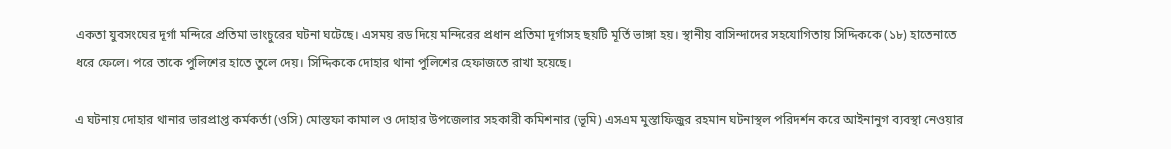একতা যুবসংঘের দূর্গা মন্দিরে প্রতিমা ভাংচুরের ঘটনা ঘটেছে। এসময় রড দিয়ে মন্দিরের প্রধান প্রতিমা দূর্গাসহ ছয়টি মূর্তি ভাঙ্গা হয়। স্থানীয় বাসিন্দাদের সহযোগিতায় সিদ্দিককে (১৮) হাতেনাতে ধরে ফেলে। পরে তাকে পুলিশের হাতে তুলে দেয়। সিদ্দিককে দোহার থানা পুলিশের হেফাজতে রাখা হয়েছে।

এ ঘটনায় দোহার থানার ভারপ্রাপ্ত কর্মকর্তা (ওসি) মোস্তফা কামাল ও দোহার উপজেলার সহকারী কমিশনার (ভূমি) এসএম মুস্তাফিজুর রহমান ঘটনাস্থল পরিদর্শন করে আইনানুগ ব্যবস্থা নেওয়ার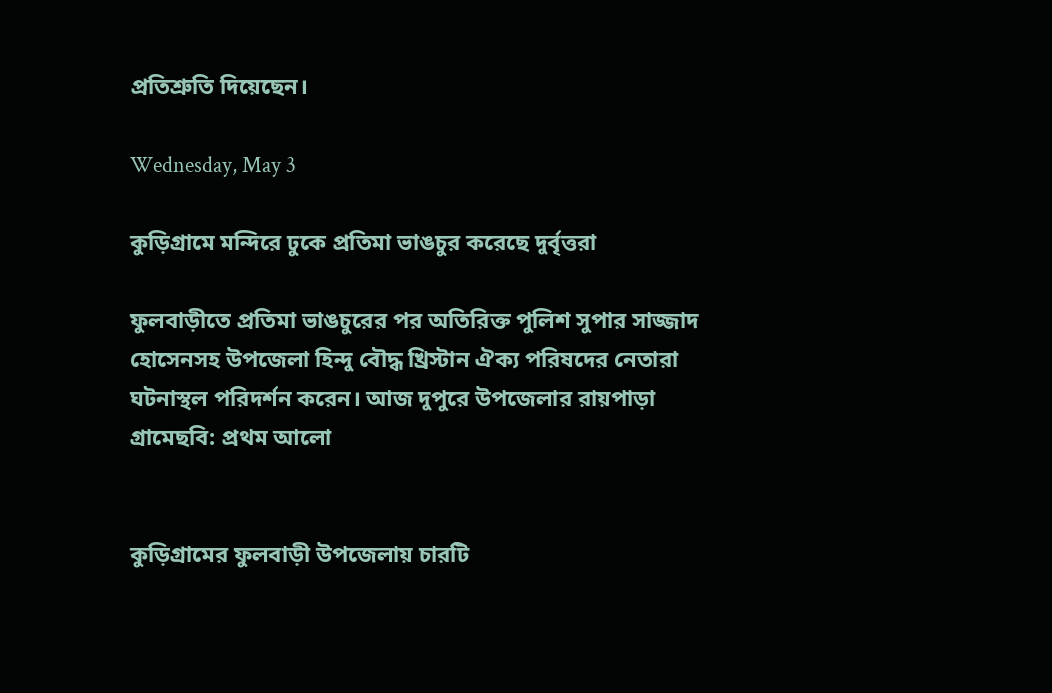প্রতিশ্রুতি দিয়েছেন।

Wednesday, May 3

কুড়িগ্রামে মন্দিরে ঢুকে প্রতিমা ভাঙচুর করেছে দুর্বৃত্তরা

ফুলবাড়ীতে প্রতিমা ভাঙচুরের পর অতিরিক্ত পুলিশ সুপার সাজ্জাদ হোসেনসহ উপজেলা হিন্দু বৌদ্ধ খ্রিস্টান ঐক্য পরিষদের নেতারা ঘটনাস্থল পরিদর্শন করেন। আজ দুপুরে উপজেলার রায়পাড়া গ্রামেছবি: প্রথম আলো


কুড়িগ্রামের ফুলবাড়ী উপজেলায় চারটি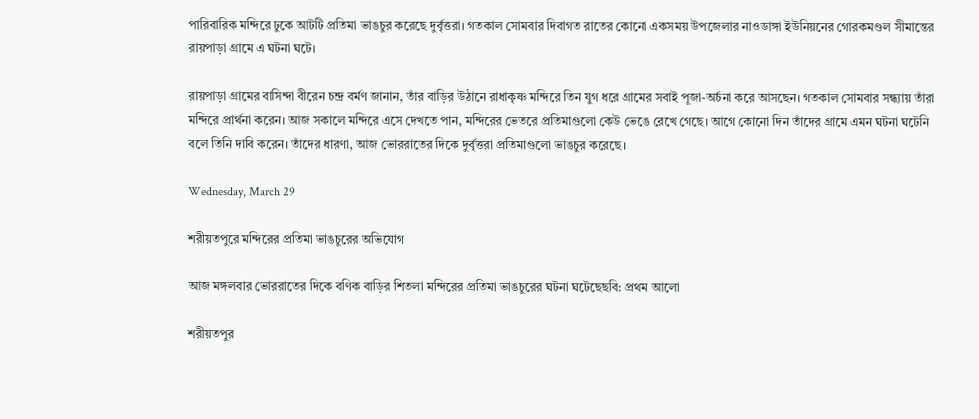পারিবারিক মন্দিরে ঢুকে আটটি প্রতিমা ভাঙচুর করেছে দুর্বৃত্তরা। গতকাল সোমবার দিবাগত রাতের কোনো একসময় উপজেলার নাওডাঙ্গা ইউনিয়নের গোরকমণ্ডল সীমান্তের রায়পাড়া গ্রামে এ ঘটনা ঘটে।

রায়পাড়া গ্রামের বাসিন্দা বীরেন চন্দ্র বর্মণ জানান, তাঁর বাড়ির উঠানে রাধাকৃষ্ণ মন্দিরে তিন যুগ ধরে গ্রামের সবাই পূজা-অর্চনা করে আসছেন। গতকাল সোমবার সন্ধ্যায় তাঁরা মন্দিরে প্রার্থনা করেন। আজ সকালে মন্দিরে এসে দেখতে পান, মন্দিরের ভেতরে প্রতিমাগুলো কেউ ভেঙে রেখে গেছে। আগে কোনো দিন তাঁদের গ্রামে এমন ঘটনা ঘটেনি বলে তিনি দাবি করেন। তাঁদের ধারণা, আজ ভোররাতের দিকে দুর্বৃত্তরা প্রতিমাগুলো ভাঙচুর করেছে।

Wednesday, March 29

শরীয়তপুরে মন্দিরের প্রতিমা ভাঙচুরের অভিযোগ

আজ মঙ্গলবার ভোররাতের দিকে বণিক বাড়ির শিতলা মন্দিরের প্রতিমা ভাঙচুরের ঘটনা ঘটেছেছবি: প্রথম আলো

শরীয়তপুর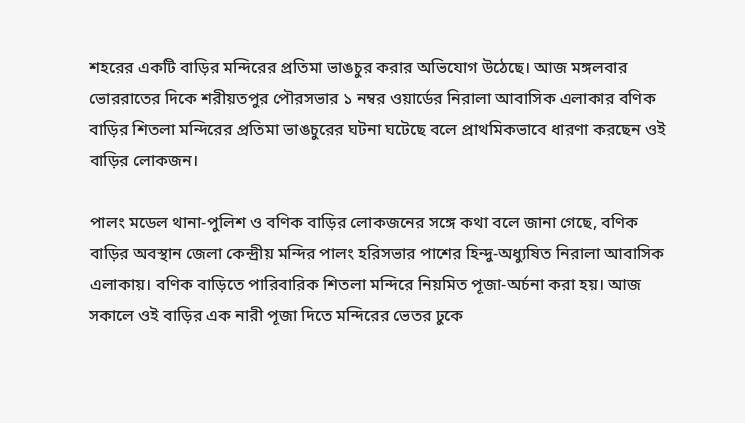শহরের একটি বাড়ির মন্দিরের প্রতিমা ভাঙচুর করার অভিযোগ উঠেছে। আজ মঙ্গলবার ভোররাতের দিকে শরীয়তপুর পৌরসভার ১ নম্বর ওয়ার্ডের নিরালা আবাসিক এলাকার বণিক বাড়ির শিতলা মন্দিরের প্রতিমা ভাঙচুরের ঘটনা ঘটেছে বলে প্রাথমিকভাবে ধারণা করছেন ওই বাড়ির লোকজন।

পালং মডেল থানা-পুলিশ ও বণিক বাড়ির লোকজনের সঙ্গে কথা বলে জানা গেছে, বণিক বাড়ির অবস্থান জেলা কেন্দ্রীয় মন্দির পালং হরিসভার পাশের হিন্দু-অধ্যুষিত নিরালা আবাসিক এলাকায়। বণিক বাড়িতে পারিবারিক শিতলা মন্দিরে নিয়মিত পূজা-অর্চনা করা হয়। আজ সকালে ওই বাড়ির এক নারী পূজা দিতে মন্দিরের ভেতর ঢুকে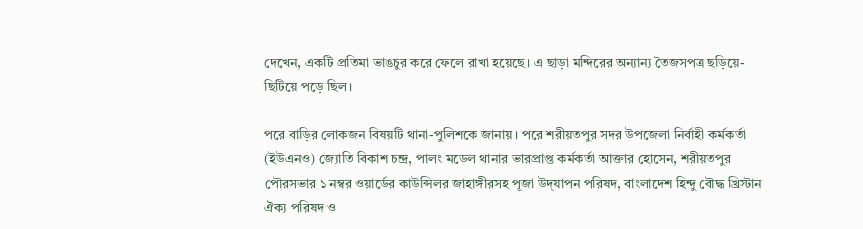দেখেন, একটি প্রতিমা ভাঙচুর করে ফেলে রাখা হয়েছে। এ ছাড়া মন্দিরের অন্যান্য তৈজসপত্র ছড়িয়ে-ছিটিয়ে পড়ে ছিল।

পরে বাড়ির লোকজন বিষয়টি থানা-পুলিশকে জানায়। পরে শরীয়তপুর সদর উপজেলা নির্বাহী কর্মকর্তা (ইউএনও) জ্যোতি বিকাশ চন্দ্র, পালং মডেল থানার ভারপ্রাপ্ত কর্মকর্তা আক্তার হোসেন, শরীয়তপুর পৌরসভার ১ নম্বর ওয়ার্ডের কাউন্সিলর জাহাঙ্গীরসহ পূজা উদ্‌যাপন পরিষদ, বাংলাদেশ হিন্দু বৌদ্ধ খ্রিস্টান ঐক্য পরিষদ ও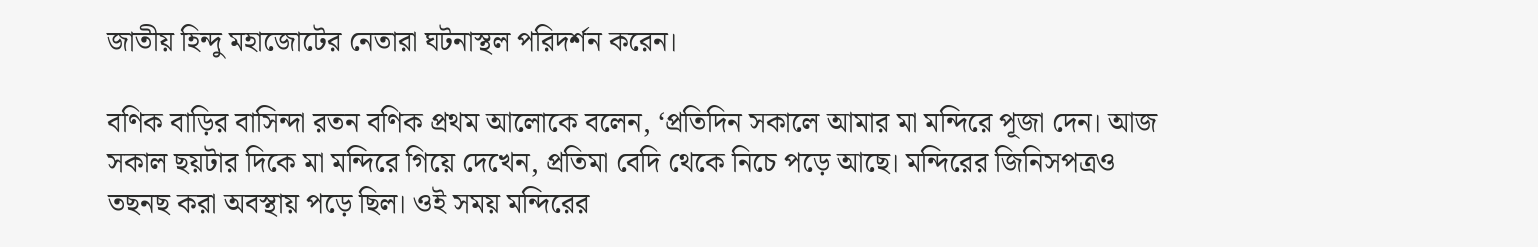জাতীয় হিন্দু মহাজোটের নেতারা ঘটনাস্থল পরিদর্শন করেন।

বণিক বাড়ির বাসিন্দা রতন বণিক প্রথম আলোকে বলেন, ‘প্রতিদিন সকালে আমার মা মন্দিরে পূজা দেন। আজ সকাল ছয়টার দিকে মা মন্দিরে গিয়ে দেখেন, প্রতিমা বেদি থেকে নিচে পড়ে আছে। মন্দিরের জিনিসপত্রও তছনছ করা অবস্থায় পড়ে ছিল। ওই সময় মন্দিরের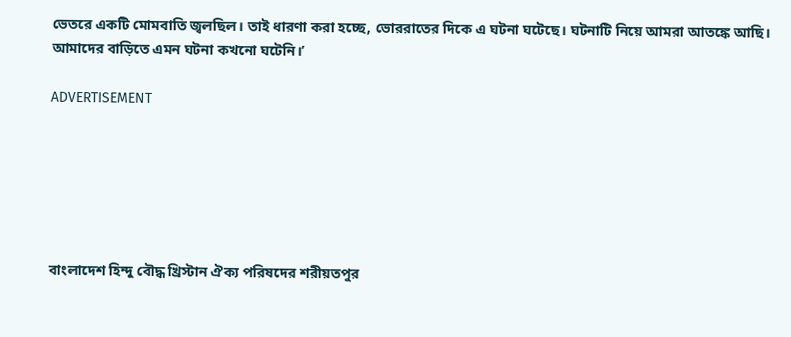ভেতরে একটি মোমবাতি জ্বলছিল। তাই ধারণা করা হচ্ছে, ভোররাতের দিকে এ ঘটনা ঘটেছে। ঘটনাটি নিয়ে আমরা আতঙ্কে আছি। আমাদের বাড়িতে এমন ঘটনা কখনো ঘটেনি।’

ADVERTISEMENT






বাংলাদেশ হিন্দু বৌদ্ধ খ্রিস্টান ঐক্য পরিষদের শরীয়তপুর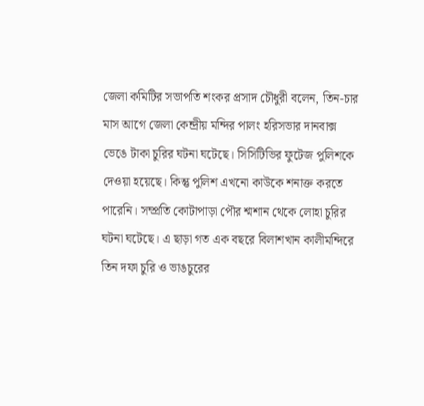জেলা কমিটির সভাপতি শংকর প্রসাদ চৌধুরী বলেন, তিন-চার মাস আগে জেলা কেন্দ্রীয় মন্দির পালং হরিসভার দানবাক্স ভেঙে টাকা চুরির ঘটনা ঘটেছে। সিসিটিভির ফুটেজ পুলিশকে দেওয়া হয়েছে। কিন্তু পুলিশ এখনো কাউকে শনাক্ত করতে পারেনি। সম্প্রতি কোটাপাড়া পৌর শ্মশান থেকে লোহা চুরির ঘটনা ঘটেছে। এ ছাড়া গত এক বছরে বিলাশখান কালীমন্দিরে তিন দফা চুরি ও ভাঙচুরের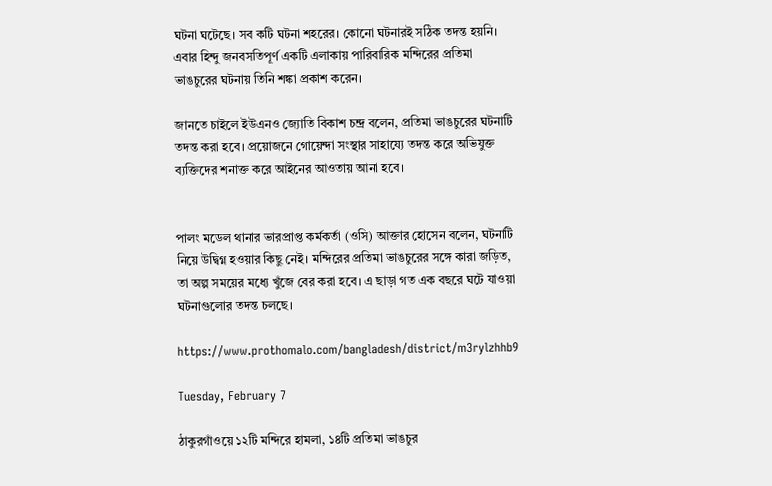ঘটনা ঘটেছে। সব কটি ঘটনা শহরের। কোনো ঘটনারই সঠিক তদন্ত হয়নি। এবার হিন্দু জনবসতিপূর্ণ একটি এলাকায় পারিবারিক মন্দিরের প্রতিমা ভাঙচুরের ঘটনায় তিনি শঙ্কা প্রকাশ করেন।

জানতে চাইলে ইউএনও জ্যোতি বিকাশ চন্দ্র বলেন, প্রতিমা ভাঙচুরের ঘটনাটি তদন্ত করা হবে। প্রয়োজনে গোয়েন্দা সংস্থার সাহায্যে তদন্ত করে অভিযুক্ত ব্যক্তিদের শনাক্ত করে আইনের আওতায় আনা হবে।


পালং মডেল থানার ভারপ্রাপ্ত কর্মকর্তা (ওসি) আক্তার হোসেন বলেন, ঘটনাটি নিয়ে উদ্বিগ্ন হওয়ার কিছু নেই। মন্দিরের প্রতিমা ভাঙচুরের সঙ্গে কারা জড়িত, তা অল্প সময়ের মধ্যে খুঁজে বের করা হবে। এ ছাড়া গত এক বছরে ঘটে যাওয়া ঘটনাগুলোর তদন্ত চলছে।

https://www.prothomalo.com/bangladesh/district/m3rylzhhb9

Tuesday, February 7

ঠাকুরগাঁওয়ে ১২টি মন্দিরে হামলা, ১৪টি প্রতিমা ভাঙচুর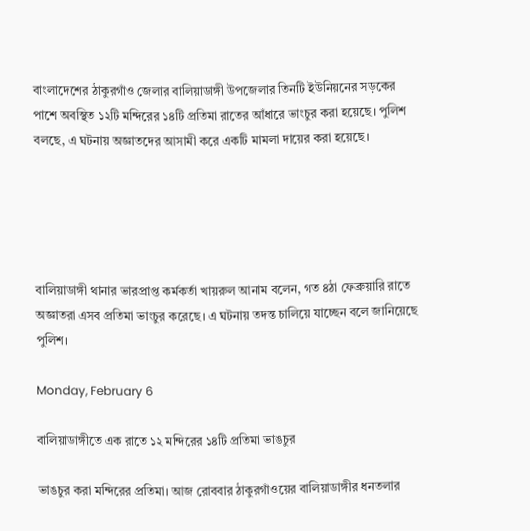বাংলাদেশের ঠাকুরগাঁও জেলার বালিয়াডাঙ্গী উপজেলার তিনটি ইউনিয়নের সড়কের পাশে অবস্থিত ১২টি মন্দিরের ১৪টি প্রতিমা রাতের আঁধারে ভাংচুর করা হয়েছে। পুলিশ বলছে, এ ঘটনায় অজ্ঞাতদের আসামী করে একটি মামলা দায়ের করা হয়েছে।





বালিয়াডাঙ্গী থানার ভারপ্রাপ্ত কর্মকর্তা খায়রুল আনাম বলেন, গত ৪ঠা ফেব্রুয়ারি রাতে অজ্ঞাতরা এসব প্রতিমা ভাংচুর করেছে। এ ঘটনায় তদন্ত চালিয়ে যাচ্ছেন বলে জানিয়েছে পুলিশ।

Monday, February 6

বালিয়াডাঙ্গীতে এক রাতে ১২ মন্দিরের ১৪টি প্রতিমা ভাঙচুর

ভাঙচুর করা মন্দিরের প্রতিমা। আজ রোববার ঠাকুরগাঁওয়ের বালিয়াডাঙ্গীর ধনতলার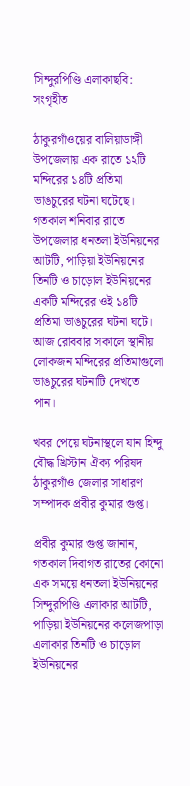সিন্দুরপিণ্ডি এলাকাছবি: সংগৃহীত

ঠাকুরগাঁওয়ের বালিয়াডাঙ্গী উপজেলায় এক রাতে ১২টি মন্দিরের ১৪টি প্রতিমা ভাঙচুরের ঘটনা ঘটেছে। গতকাল শনিবার রাতে উপজেলার ধনতলা ইউনিয়নের আটটি, পাড়িয়া ইউনিয়নের তিনটি ও চাড়োল ইউনিয়নের একটি মন্দিরের ওই ১৪টি প্রতিমা ভাঙচুরের ঘটনা ঘটে। আজ রোববার সকালে স্থানীয় লোকজন মন্দিরের প্রতিমাগুলো ভাঙচুরের ঘটনাটি দেখতে পান।

খবর পেয়ে ঘটনাস্থলে যান হিন্দু বৌদ্ধ খ্রিস্টান ঐক্য পরিষদ ঠাকুরগাঁও জেলার সাধারণ সম্পাদক প্রবীর কুমার গুপ্ত।

প্রবীর কুমার গুপ্ত জানান, গতকাল দিবাগত রাতের কোনো এক সময়ে ধনতলা ইউনিয়নের সিন্দুরপিণ্ডি এলাকার আটটি, পাড়িয়া ইউনিয়নের কলেজপাড়া এলাকার তিনটি ও চাড়োল ইউনিয়নের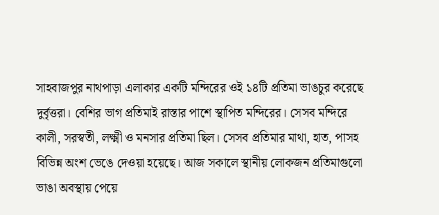সাহবাজপুর নাথপাড়া এলাকার একটি মন্দিরের ওই ১৪টি প্রতিমা ভাঙচুর করেছে দুর্বৃত্তরা। বেশির ভাগ প্রতিমাই রাস্তার পাশে স্থাপিত মন্দিরের। সেসব মন্দিরে কালী, সরস্বতী, লক্ষ্মী ও মনসার প্রতিমা ছিল। সেসব প্রতিমার মাথা, হাত, পাসহ বিভিন্ন অংশ ভেঙে দেওয়া হয়েছে। আজ সকালে স্থানীয় লোকজন প্রতিমাগুলো ভাঙা অবস্থায় পেয়ে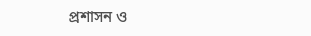প্রশাসন ও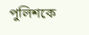পুলিশকে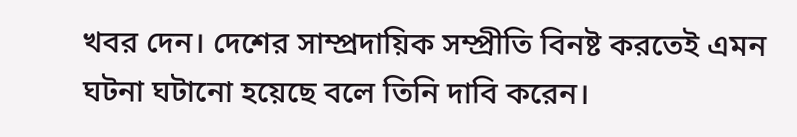খবর দেন। দেশের সাম্প্রদায়িক সম্প্রীতি বিনষ্ট করতেই এমন ঘটনা ঘটানো হয়েছে বলে তিনি দাবি করেন।